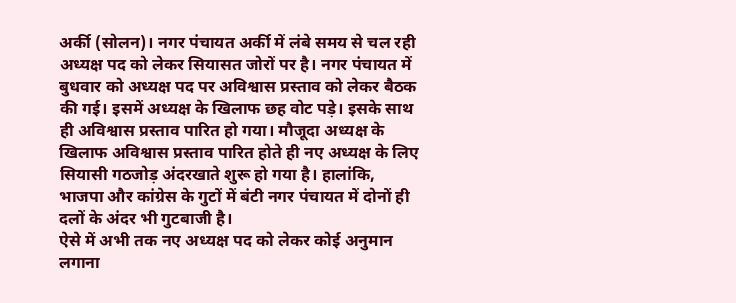अर्की (सोलन)। नगर पंचायत अर्की में लंबे समय से चल रही अध्यक्ष पद को लेकर सियासत जोरों पर है। नगर पंचायत में बुधवार को अध्यक्ष पद पर अविश्वास प्रस्ताव को लेकर बैठक की गई। इसमें अध्यक्ष के खिलाफ छह वोट पड़े। इसके साथ ही अविश्वास प्रस्ताव पारित हो गया। मौजूदा अध्यक्ष के खिलाफ अविश्वास प्रस्ताव पारित होते ही नए अध्यक्ष के लिए सियासी गठजोड़ अंदरखाते शुरू हो गया है। हालांकि, भाजपा और कांग्रेस के गुटों में बंटी नगर पंचायत में दोनों ही दलों के अंदर भी गुटबाजी है।
ऐसे में अभी तक नए अध्यक्ष पद को लेकर कोई अनुमान लगाना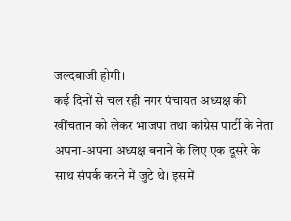जल्दबाजी होगी।
कई दिनों से चल रही नगर पंचायत अध्यक्ष की खींचतान को लेकर भाजपा तथा कांग्रेस पार्टी के नेता अपना-अपना अध्यक्ष बनाने के लिए एक दूसरे के साथ संपर्क करने में जुटे थे। इसमें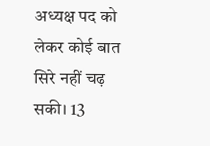अध्यक्ष पद को लेकर कोई बात सिरे नहीं चढ़ सकी। 13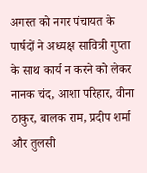अगस्त को नगर पंचायत के पार्षदों ने अध्यक्ष सावित्री गुप्ता के साथ कार्य न करने को लेकर नानक चंद, आशा परिहार, वीना ठाकुर, बालक राम, प्रदीप शर्मा और तुलसी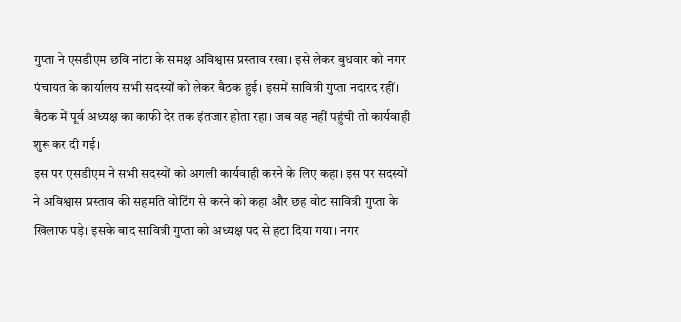गुप्ता ने एसडीएम छवि नांटा के समक्ष अविश्वास प्रस्ताव रखा। इसे लेकर बुधवार को नगर पंचायत के कार्यालय सभी सदस्यों को लेकर बैठक हुई। इसमें सावित्री गुप्ता नदारद रहीं। बैठक में पूर्व अध्यक्ष का काफी देर तक इंतजार होता रहा। जब वह नहीं पहुंची तो कार्यवाही शुरू कर दी गई।
इस पर एसडीएम ने सभी सदस्यों को अगली कार्यवाही करने के लिए कहा। इस पर सदस्यों ने अविश्वास प्रस्ताव की सहमति वोटिंग से करने को कहा और छह वोट सावित्री गुप्ता के खिलाफ पड़े। इसके बाद सावित्री गुप्ता को अध्यक्ष पद से हटा दिया गया। नगर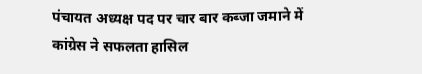पंचायत अध्यक्ष पद पर चार बार कब्जा जमाने में कांग्रेस ने सफलता हासिल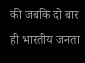की जबकि दो बार ही भारतीय जनता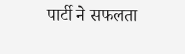पार्टी ने सफलता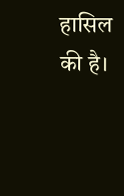हासिल की है।